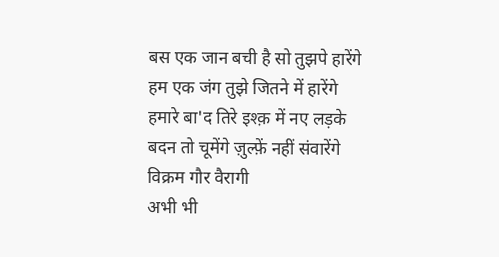बस एक जान बची है सो तुझपे हारेंगे
हम एक जंग तुझे जितने में हारेंगे
हमारे बा'द तिरे इश्क़ में नए लड़के
बदन तो चूमेंगे ज़ुल्फ़ें नहीं संवारेंगे
विक्रम गौर वैरागी
अभी भी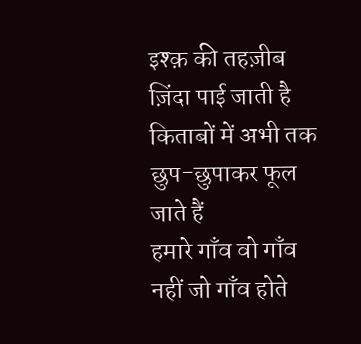इश्क़ की तहज़ीब ज़िंदा पाई जाती है
किताबों में अभी तक छुप-छुपाकर फूल जाते हैं
हमारे गाँव वो गाँव नहीं जो गाँव होते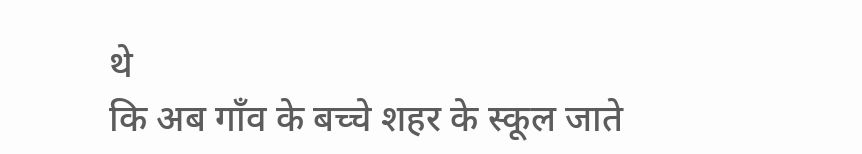थे
कि अब गाँव के बच्चे शहर के स्कूल जाते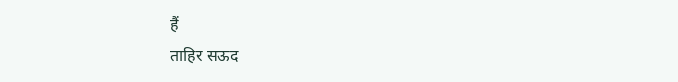हैं
ताहिर सऊद